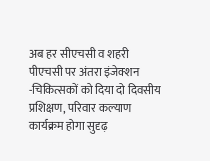अब हर सीएचसी व शहरी पीएचसी पर अंतरा इंजेक्शन
-चिकित्सकों को दिया दो दिवसीय प्रशिक्षण, परिवार कल्याण कार्यक्रम होगा सुदृढ़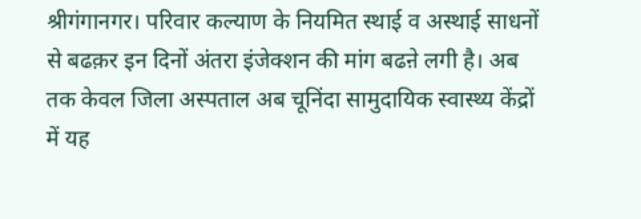श्रीगंगानगर। परिवार कल्याण के नियमित स्थाई व अस्थाई साधनों से बढक़र इन दिनों अंतरा इंजेक्शन की मांग बढऩे लगी है। अब तक केवल जिला अस्पताल अब चूनिंदा सामुदायिक स्वास्थ्य केंद्रों में यह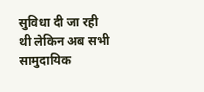सुविधा दी जा रही थी लेकिन अब सभी सामुदायिक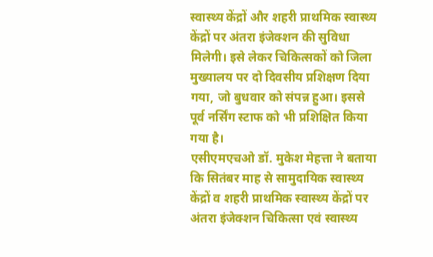स्वास्थ्य केंद्रों और शहरी प्राथमिक स्वास्थ्य केंद्रों पर अंतरा इंजेक्शन की सुविधा मिलेगी। इसे लेकर चिकित्सकों को जिला मुख्यालय पर दो दिवसीय प्रशिक्षण दिया गया, जो बुधवार को संपन्न हुआ। इससे पूर्व नर्सिंग स्टाफ को भी प्रशिक्षित किया गया है।
एसीएमएचओ डॉ. मुकेश मेहत्ता ने बताया कि सितंबर माह से सामुदायिक स्वास्थ्य केंद्रों व शहरी प्राथमिक स्वास्थ्य केंद्रों पर अंतरा इंजेक्शन चिकित्सा एवं स्वास्थ्य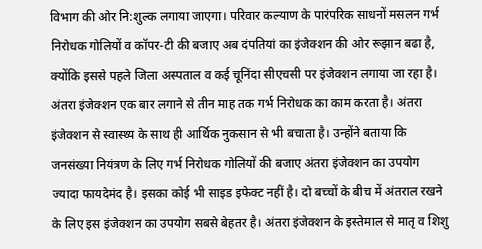विभाग की ओर नि:शुल्क लगाया जाएगा। परिवार कल्याण के पारंपरिक साधनों मसलन गर्भ निरोधक गोलियों व कॉपर-टी की बजाए अब दंपतियां का इंजेक्शन की ओर रूझान बढा है, क्योंकि इससे पहले जिला अस्पताल व कई चूनिंदा सीएचसी पर इंजेक्शन लगाया जा रहा है। अंतरा इंजेक्शन एक बार लगाने से तीन माह तक गर्भ निरोधक का काम करता है। अंतरा इंजेक्शन से स्वास्थ्य के साथ ही आर्थिक नुकसान से भी बचाता है। उन्होंने बताया कि जनसंख्या नियंत्रण के लिए गर्भ निरोधक गोलियों की बजाए अंतरा इंजेक्शन का उपयोग ज्यादा फायदेमंद है। इसका कोई भी साइड इफेक्ट नहीं है। दो बच्चों के बीच में अंतराल रखने के लिए इस इंजेक्शन का उपयोग सबसे बेहतर है। अंतरा इंजेक्शन के इस्तेमाल से मातृ व शिशु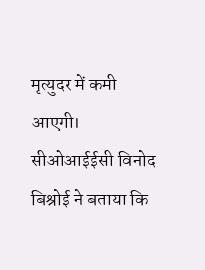मृत्युदर में कमी आएगी। सीओआईईसी विनोद बिश्रोई ने बताया कि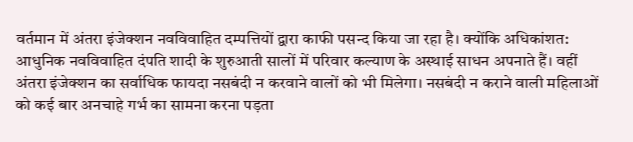वर्तमान में अंतरा इंजेक्शन नवविवाहित दम्पत्तियों द्वारा काफी पसन्द किया जा रहा है। क्योंकि अधिकांशत: आधुनिक नवविवाहित दंपति शादी के शुरुआती सालों में परिवार कल्याण के अस्थाई साधन अपनाते हैं। वहीं अंतरा इंजेक्शन का सर्वाधिक फायदा नसबंदी न करवाने वालों को भी मिलेगा। नसबंदी न कराने वाली महिलाओं को कई बार अनचाहे गर्भ का सामना करना पड़ता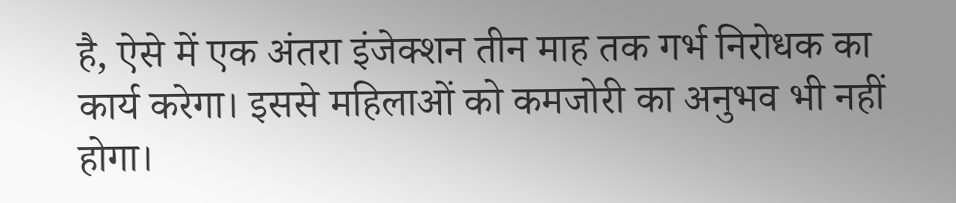है, ऐसे में एक अंतरा इंजेक्शन तीन माह तक गर्भ निरोधक का कार्य करेगा। इससे महिलाओं को कमजोरी का अनुभव भी नहीं होगा।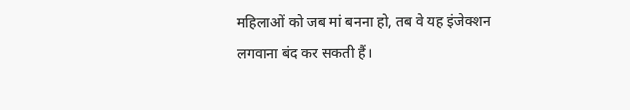महिलाओं को जब मां बनना हो, तब वे यह इंजेक्शन लगवाना बंद कर सकती हैं।